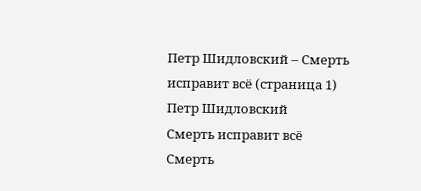Петр Шидловский – Смерть исправит всё (страница 1)
Петр Шидловский
Смерть исправит всё
Смерть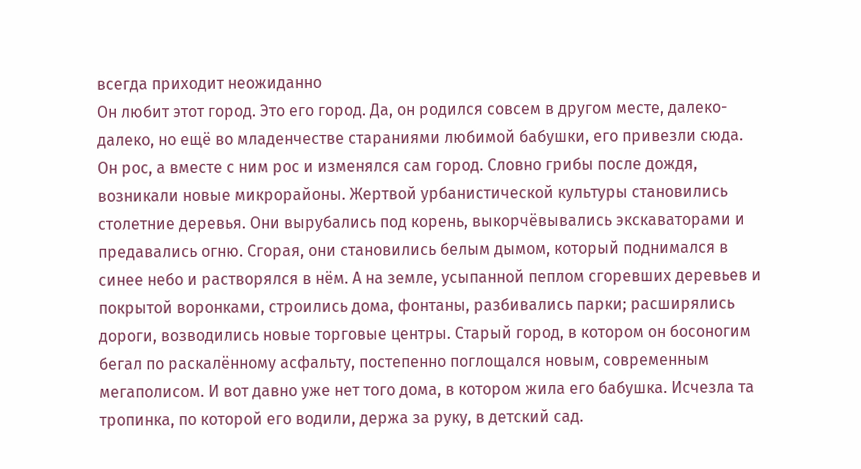всегда приходит неожиданно
Он любит этот город. Это его город. Да, он родился совсем в другом месте, далеко-далеко, но ещё во младенчестве стараниями любимой бабушки, его привезли сюда. Он рос, а вместе с ним рос и изменялся сам город. Словно грибы после дождя, возникали новые микрорайоны. Жертвой урбанистической культуры становились столетние деревья. Они вырубались под корень, выкорчёвывались экскаваторами и предавались огню. Сгорая, они становились белым дымом, который поднимался в синее небо и растворялся в нём. А на земле, усыпанной пеплом сгоревших деревьев и покрытой воронками, строились дома, фонтаны, разбивались парки; расширялись дороги, возводились новые торговые центры. Старый город, в котором он босоногим бегал по раскалённому асфальту, постепенно поглощался новым, современным мегаполисом. И вот давно уже нет того дома, в котором жила его бабушка. Исчезла та тропинка, по которой его водили, держа за руку, в детский сад.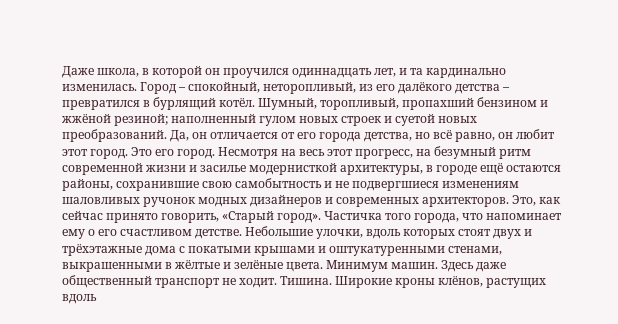Даже школа, в которой он проучился одиннадцать лет, и та кардинально изменилась. Город – спокойный, неторопливый, из его далёкого детства – превратился в бурлящий котёл. Шумный, торопливый, пропахший бензином и жжёной резиной; наполненный гулом новых строек и суетой новых преобразований. Да, он отличается от его города детства, но всё равно, он любит этот город. Это его город. Несмотря на весь этот прогресс, на безумный ритм современной жизни и засилье модернисткой архитектуры, в городе ещё остаются районы, сохранившие свою самобытность и не подвергшиеся изменениям шаловливых ручонок модных дизайнеров и современных архитекторов. Это, как сейчас принято говорить, «Старый город». Частичка того города, что напоминает ему о его счастливом детстве. Небольшие улочки, вдоль которых стоят двух и трёхэтажные дома с покатыми крышами и оштукатуренными стенами, выкрашенными в жёлтые и зелёные цвета. Минимум машин. Здесь даже общественный транспорт не ходит. Тишина. Широкие кроны клёнов, растущих вдоль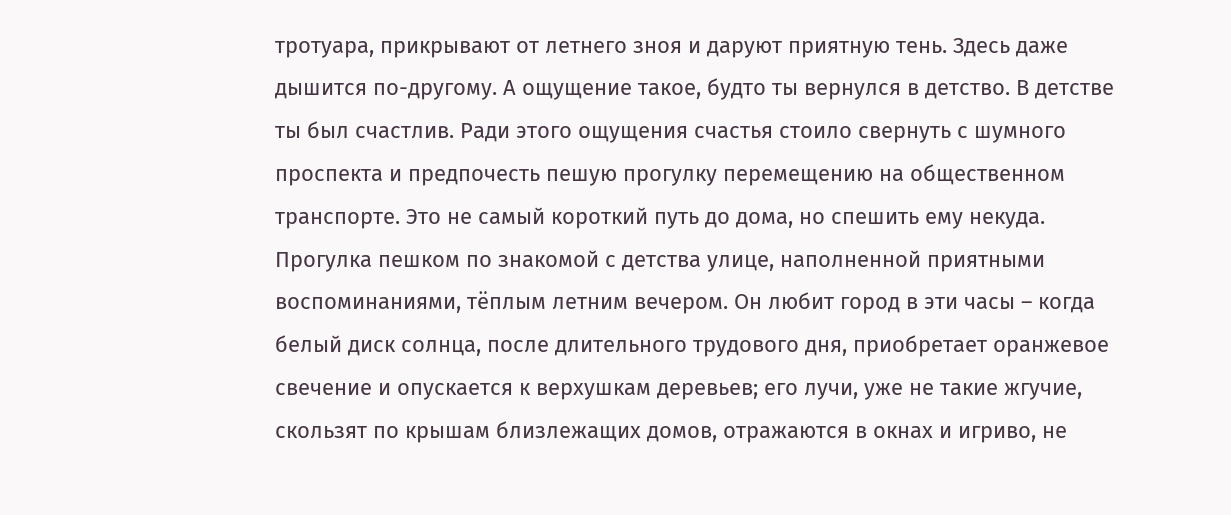тротуара, прикрывают от летнего зноя и даруют приятную тень. Здесь даже дышится по-другому. А ощущение такое, будто ты вернулся в детство. В детстве ты был счастлив. Ради этого ощущения счастья стоило свернуть с шумного проспекта и предпочесть пешую прогулку перемещению на общественном транспорте. Это не самый короткий путь до дома, но спешить ему некуда. Прогулка пешком по знакомой с детства улице, наполненной приятными воспоминаниями, тёплым летним вечером. Он любит город в эти часы – когда белый диск солнца, после длительного трудового дня, приобретает оранжевое свечение и опускается к верхушкам деревьев; его лучи, уже не такие жгучие, скользят по крышам близлежащих домов, отражаются в окнах и игриво, не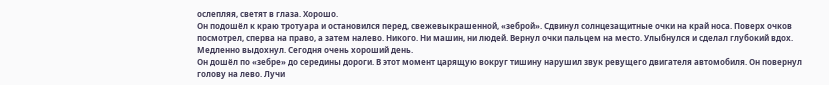ослепляя, светят в глаза. Хорошо.
Он подошёл к краю тротуара и остановился перед, свежевыкрашенной, «зеброй». Сдвинул солнцезащитные очки на край носа. Поверх очков посмотрел, сперва на право, а затем налево. Никого. Ни машин, ни людей. Вернул очки пальцем на место. Улыбнулся и сделал глубокий вдох. Медленно выдохнул. Сегодня очень хороший день.
Он дошёл по «зебре» до середины дороги. В этот момент царящую вокруг тишину нарушил звук ревущего двигателя автомобиля. Он повернул голову на лево. Лучи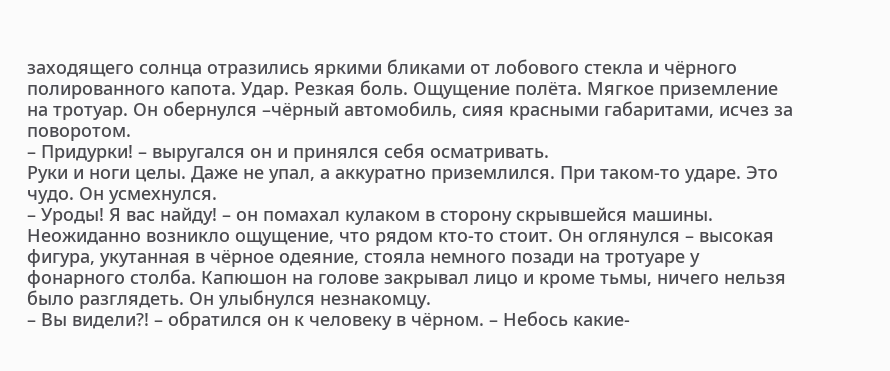заходящего солнца отразились яркими бликами от лобового стекла и чёрного полированного капота. Удар. Резкая боль. Ощущение полёта. Мягкое приземление на тротуар. Он обернулся –чёрный автомобиль, сияя красными габаритами, исчез за поворотом.
– Придурки! – выругался он и принялся себя осматривать.
Руки и ноги целы. Даже не упал, а аккуратно приземлился. При таком-то ударе. Это чудо. Он усмехнулся.
– Уроды! Я вас найду! – он помахал кулаком в сторону скрывшейся машины.
Неожиданно возникло ощущение, что рядом кто-то стоит. Он оглянулся – высокая фигура, укутанная в чёрное одеяние, стояла немного позади на тротуаре у фонарного столба. Капюшон на голове закрывал лицо и кроме тьмы, ничего нельзя было разглядеть. Он улыбнулся незнакомцу.
– Вы видели?! – обратился он к человеку в чёрном. – Небось какие-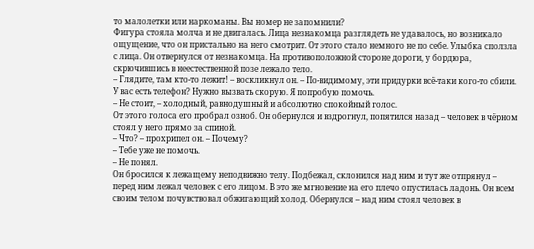то малолетки или наркоманы. Вы номер не запомнили?
Фигура стояла молча и не двигалась. Лица незнакомца разглядеть не удавалось, но возникало ощущение, что он пристально на него смотрит. От этого стало немного не по себе. Улыбка сползла с лица. Он отвернулся от незнакомца. На противоположной стороне дороги, у бордюра, скрючившись в неестественной позе лежало тело.
– Глядите, там кто-то лежит! – воскликнул он. – По-видимому, эти придурки всё-таки кого-то сбили. У вас есть телефон? Нужно вызвать скорую. Я попробую помочь.
– Не стоит, – холодный, равнодушный и абсолютно спокойный голос.
От этого голоса его пробрал озноб. Он обернулся и вздрогнул, попятился назад – человек в чёрном стоял у него прямо за спиной.
– Что? – прохрипел он. – Почему?
– Тебе уже не помочь.
– Не понял.
Он бросился к лежащему неподвижно телу. Подбежал, склонился над ним и тут же отпрянул – перед ним лежал человек с его лицом. В это же мгновение на его плечо опустилась ладонь. Он всем своим телом почувствовал обжигающий холод. Обернулся – над ним стоял человек в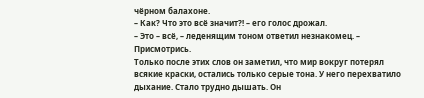чёрном балахоне.
– Как? Что это всё значит?! – его голос дрожал.
– Это – всё, – леденящим тоном ответил незнакомец. – Присмотрись.
Только после этих слов он заметил, что мир вокруг потерял всякие краски, остались только серые тона. У него перехватило дыхание. Стало трудно дышать. Он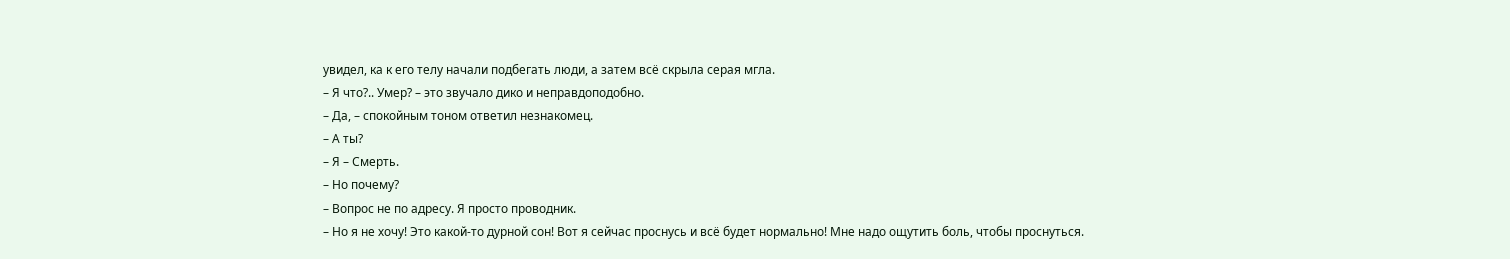увидел, ка к его телу начали подбегать люди, а затем всё скрыла серая мгла.
– Я что?.. Умер? – это звучало дико и неправдоподобно.
– Да, – спокойным тоном ответил незнакомец.
– А ты?
– Я – Смерть.
– Но почему?
– Вопрос не по адресу. Я просто проводник.
– Но я не хочу! Это какой-то дурной сон! Вот я сейчас проснусь и всё будет нормально! Мне надо ощутить боль, чтобы проснуться.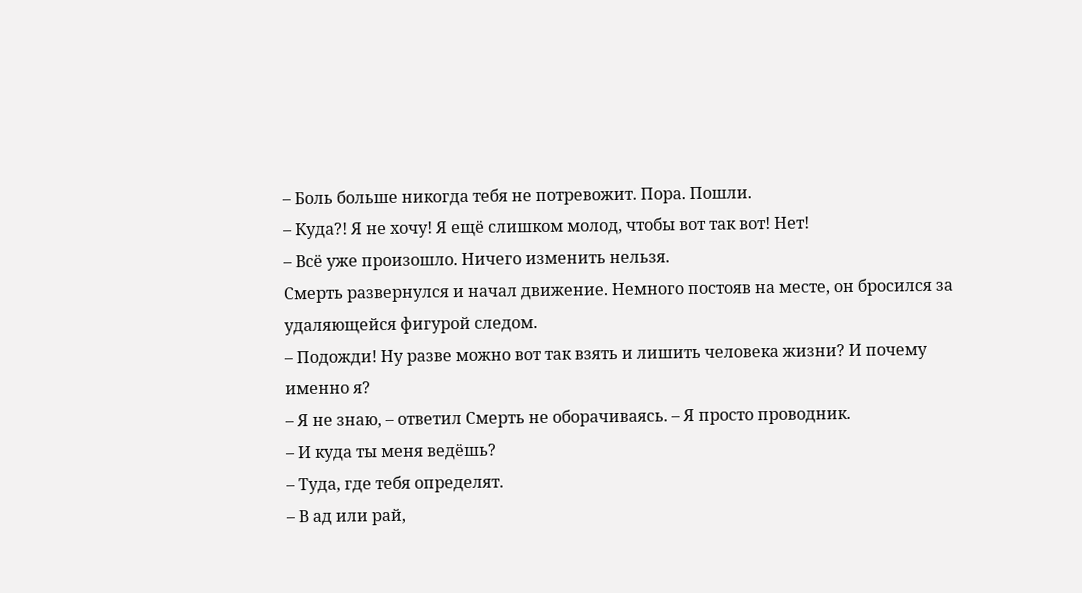– Боль больше никогда тебя не потревожит. Пора. Пошли.
– Куда?! Я не хочу! Я ещё слишком молод, чтобы вот так вот! Нет!
– Всё уже произошло. Ничего изменить нельзя.
Смерть развернулся и начал движение. Немного постояв на месте, он бросился за удаляющейся фигурой следом.
– Подожди! Ну разве можно вот так взять и лишить человека жизни? И почему именно я?
– Я не знаю, – ответил Смерть не оборачиваясь. – Я просто проводник.
– И куда ты меня ведёшь?
– Туда, где тебя определят.
– В ад или рай,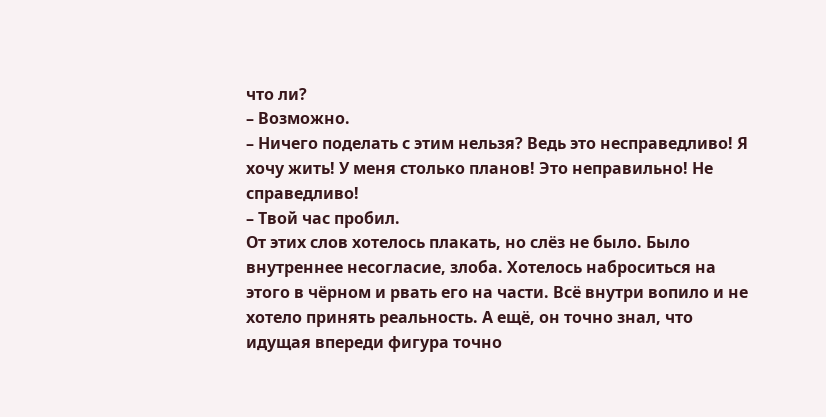что ли?
– Возможно.
– Ничего поделать с этим нельзя? Ведь это несправедливо! Я хочу жить! У меня столько планов! Это неправильно! Не справедливо!
– Твой час пробил.
От этих слов хотелось плакать, но слёз не было. Было внутреннее несогласие, злоба. Хотелось наброситься на этого в чёрном и рвать его на части. Всё внутри вопило и не хотело принять реальность. А ещё, он точно знал, что идущая впереди фигура точно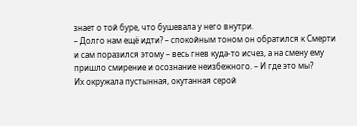знает о той буре, что бушевала у него внутри.
– Долго нам ещё идти? – спокойным тоном он обратился к Смерти и сам поразился этому – весь гнев куда-то исчез, а на смену ему пришло смирение и осознание неизбежного. – И где это мы?
Их окружала пустынная, окутанная серой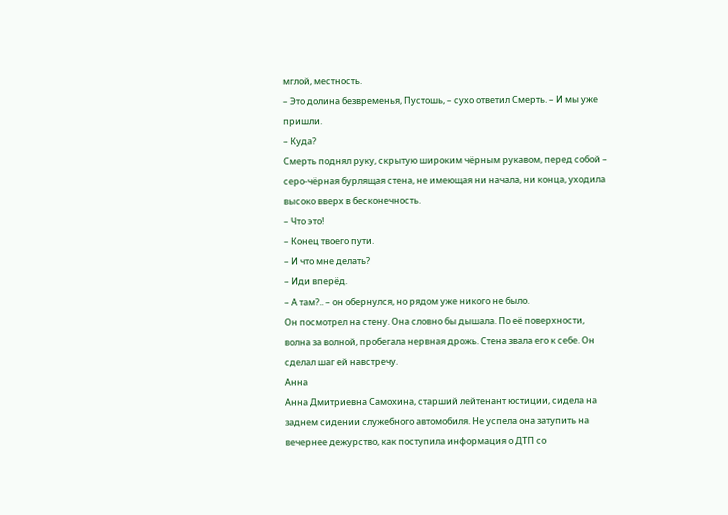мглой, местность.
– Это долина безвременья, Пустошь, – сухо ответил Смерть. – И мы уже пришли.
– Куда?
Смерть поднял руку, скрытую широким чёрным рукавом, перед собой – серо-чёрная бурлящая стена, не имеющая ни начала, ни конца, уходила высоко вверх в бесконечность.
– Что это!
– Конец твоего пути.
– И что мне делать?
– Иди вперёд.
– А там?.. – он обернулся, но рядом уже никого не было.
Он посмотрел на стену. Она словно бы дышала. По её поверхности, волна за волной, пробегала нервная дрожь. Стена звала его к себе. Он сделал шаг ей навстречу.
Анна
Анна Дмитриевна Самохина, старший лейтенант юстиции, сидела на заднем сидении служебного автомобиля. Не успела она затупить на вечернее дежурство, как поступила информация о ДТП со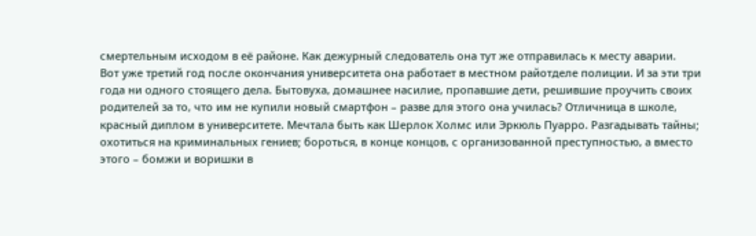смертельным исходом в её районе. Как дежурный следователь она тут же отправилась к месту аварии.
Вот уже третий год после окончания университета она работает в местном райотделе полиции. И за эти три года ни одного стоящего дела. Бытовуха, домашнее насилие, пропавшие дети, решившие проучить своих родителей за то, что им не купили новый смартфон – разве для этого она училась? Отличница в школе, красный диплом в университете. Мечтала быть как Шерлок Холмс или Эркюль Пуарро. Разгадывать тайны; охотиться на криминальных гениев; бороться, в конце концов, с организованной преступностью, а вместо этого – бомжи и воришки в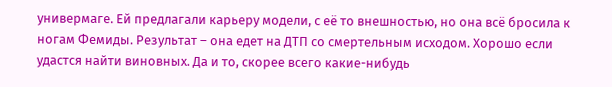универмаге. Ей предлагали карьеру модели, с её то внешностью, но она всё бросила к ногам Фемиды. Результат – она едет на ДТП со смертельным исходом. Хорошо если удастся найти виновных. Да и то, скорее всего какие-нибудь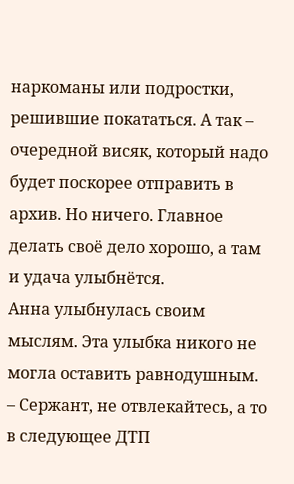наркоманы или подростки, решившие покататься. А так – очередной висяк, который надо будет поскорее отправить в архив. Но ничего. Главное делать своё дело хорошо, а там и удача улыбнётся.
Анна улыбнулась своим мыслям. Эта улыбка никого не могла оставить равнодушным.
– Сержант, не отвлекайтесь, а то в следующее ДТП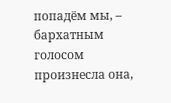попадём мы, – бархатным голосом произнесла она,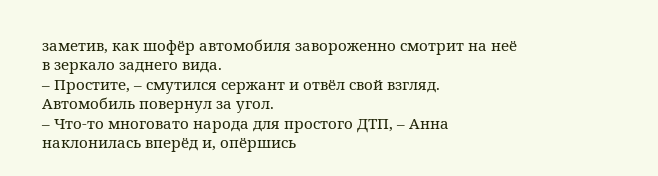заметив, как шофёр автомобиля завороженно смотрит на неё в зеркало заднего вида.
– Простите, – смутился сержант и отвёл свой взгляд.
Автомобиль повернул за угол.
– Что-то многовато народа для простого ДТП, – Анна наклонилась вперёд и, опёршись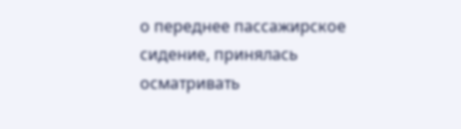о переднее пассажирское сидение, принялась осматривать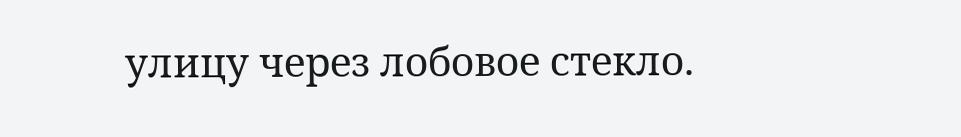улицу через лобовое стекло.